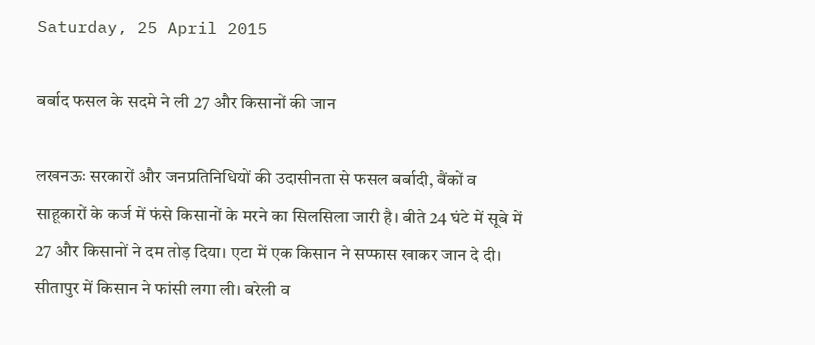Saturday, 25 April 2015

बर्बाद फसल के सदमे ने ली 27 और किसानों की जान

लखनऊः सरकारों और जनप्रतिनिधियों की उदासीनता से फसल बर्बादी, बैंकों व साहूकारों के कर्ज में फंसे किसानों के मरने का सिलसिला जारी है। बीते 24 घंटे में सूबे में 27 और किसानों ने दम तोड़ दिया। एटा में एक किसान ने सप्फास खाकर जान दे दी। सीतापुर में किसान ने फांसी लगा ली। बरेली व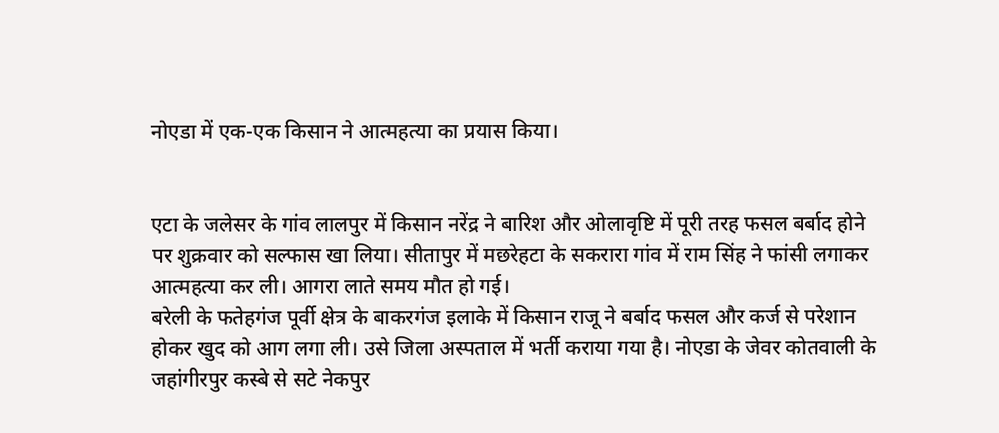नोएडा में एक-एक किसान ने आत्महत्या का प्रयास किया।


एटा के जलेसर के गांव लालपुर में किसान नरेंद्र ने बारिश और ओलावृष्टि में पूरी तरह फसल बर्बाद होने पर शुक्रवार को सल्फास खा लिया। सीतापुर में मछरेहटा के सकरारा गांव में राम सिंह ने फांसी लगाकर आत्महत्या कर ली। आगरा लाते समय मौत हो गई।
बरेली के फतेहगंज पूर्वी क्षेत्र के बाकरगंज इलाके में किसान राजू ने बर्बाद फसल और कर्ज से परेशान होकर खुद को आग लगा ली। उसे जिला अस्पताल में भर्ती कराया गया है। नोएडा के जेवर कोतवाली के जहांगीरपुर कस्बे से सटे नेकपुर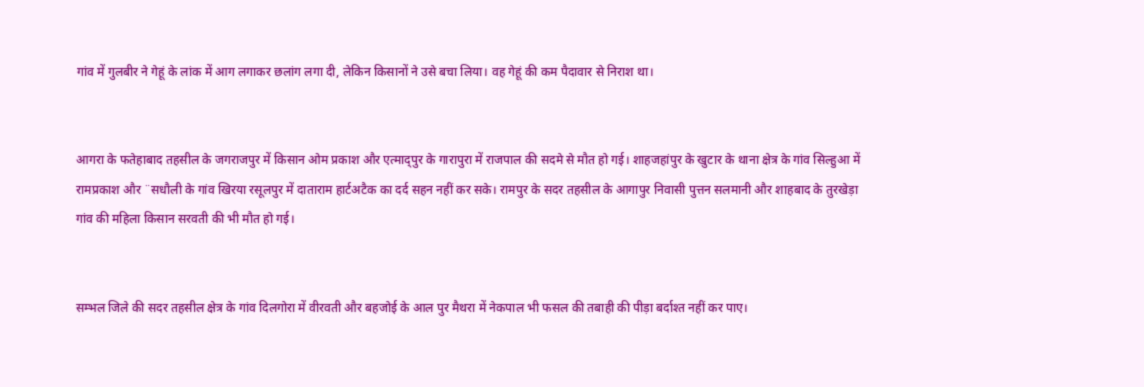गांव में गुलबीर ने गेहूं के लांक में आग लगाकर छलांग लगा दी, लेकिन किसानों ने उसे बचा लिया। वह गेहूं की कम पैदावार से निराश था।


आगरा के फतेहाबाद तहसील के जगराजपुर में किसान ओम प्रकाश और एत्माद्पुर के गारापुरा में राजपाल की सदमे से मौत हो गई। शाहजहांपुर के खुटार के थाना क्षेत्र के गांव सिल्हुआ में रामप्रकाश और ¨सधौली के गांव खिरया रसूलपुर में दाताराम हार्टअटैक का दर्द सहन नहीं कर सके। रामपुर के सदर तहसील के आगापुर निवासी पुत्तन सलमानी और शाहबाद के तुरखेड़ा गांव की महिला किसान सरवती की भी मौत हो गई।


सम्भल जिले की सदर तहसील क्षेत्र के गांव दिलगोरा में वीरवती और बहजोई के आल पुर मैथरा में नेकपाल भी फसल की तबाही की पीड़ा बर्दाश्त नहीं कर पाए।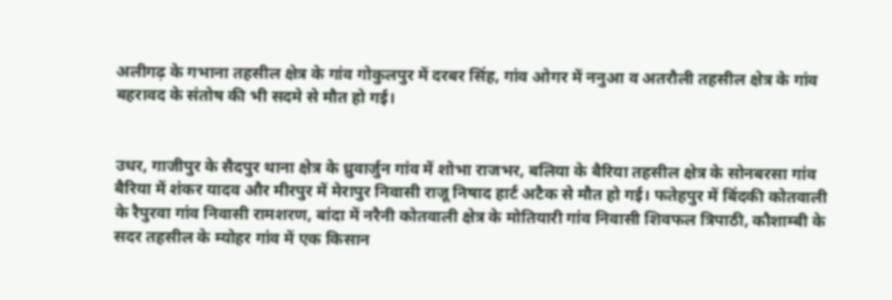अलीगढ़ के गभाना तहसील क्षेत्र के गांव गोकुलपुर में दरबर सिंह, गांव ओगर में ननुआ व अतरौली तहसील क्षेत्र के गांव बहरावद के संतोष की भी सदमे से मौत हो गई।


उधर, गाजीपुर के सैदपुर थाना क्षेत्र के ध्रुवार्जुन गांव में शोभा राजभर, बलिया के बैरिया तहसील क्षेत्र के सोनबरसा गांव बैरिया में शंकर यादव और मीरपुर में मेरापुर निवासी राजू निषाद हार्ट अटैक से मौत हो गई। फतेहपुर में बिंदकी कोतवाली के रैपुरवा गांव निवासी रामशरण, बांदा में नरैनी कोतवाली क्षेत्र के मोतियारी गांव निवासी शिवफल त्रिपाठी, कौशाम्बी के सदर तहसील के म्योहर गांव में एक किसान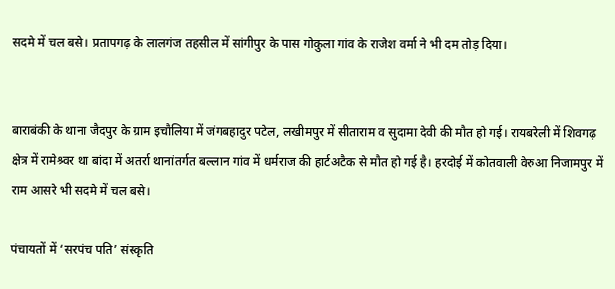सदमे में चल बसे। प्रतापगढ़ के लालगंज तहसील में सांगीपुर के पास गोकुला गांव के राजेश वर्मा ने भी दम तोड़ दिया।


बाराबंकी के थाना जैदपुर के ग्राम इचौलिया में जंगबहादुर पटेल, लखीमपुर में सीताराम व सुदामा देवी की मौत हो गई। रायबरेली में शिवगढ़ क्षेत्र में रामेश्र्वर था बांदा में अतर्रा थानांतर्गत बल्लान गांव में धर्मराज की हार्टअटैक से मौत हो गई है। हरदोई में कोतवाली वेरुआ निजामपुर में राम आसरे भी सदमे में चल बसे।

पंचायतों में ‘सरपंच पति’ संस्कृति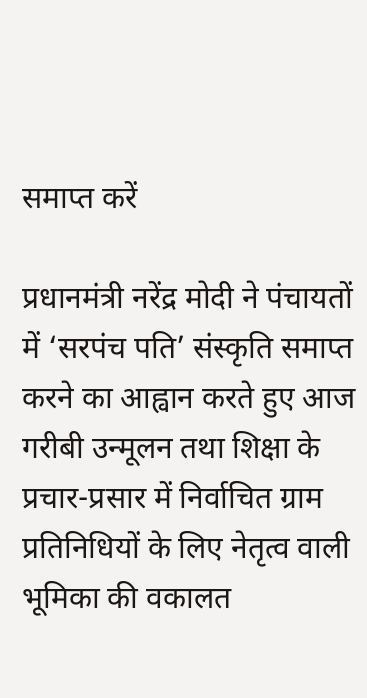समाप्त करें

प्रधानमंत्री नरेंद्र मोदी ने पंचायतों में ‘सरपंच पति’ संस्कृति समाप्त करने का आह्वान करते हुए आज गरीबी उन्मूलन तथा शिक्षा के प्रचार-प्रसार में निर्वाचित ग्राम प्रतिनिधियों के लिए नेतृत्व वाली भूमिका की वकालत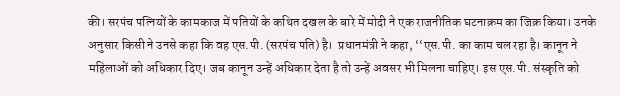की। सरपंच पत्नियों के कामकाज में पतियों के कथित दखल के बारे में मोदी ने एक राजनीतिक घटनाक्रम का जिक्र किया। उनके अनुसार किसी ने उनसे कहा कि वह एस.पी. (सरपंच पति) है।  प्रधानमंत्री ने कहा, ‘‘एस.पी. का काम चल रहा है। कानून ने महिलाओं को अधिकार दिए। जब कानून उन्हें अधिकार देता है तो उन्हें अवसर भी मिलना चाहिए। इस एस.पी. संस्कृति को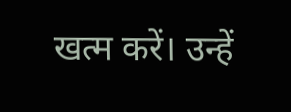खत्म करें। उन्हें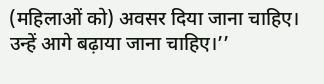(महिलाओं को) अवसर दिया जाना चाहिए। उन्हें आगे बढ़ाया जाना चाहिए।’’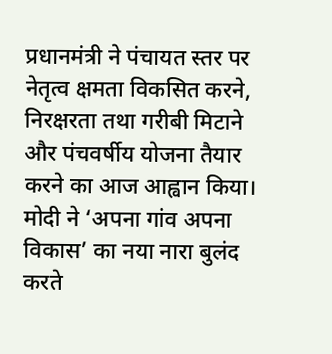प्रधानमंत्री ने पंचायत स्तर पर नेतृत्व क्षमता विकसित करने, निरक्षरता तथा गरीबी मिटाने और पंचवर्षीय योजना तैयार करने का आज आह्वान किया। मोदी ने ‘अपना गांव अपना विकास’ का नया नारा बुलंद करते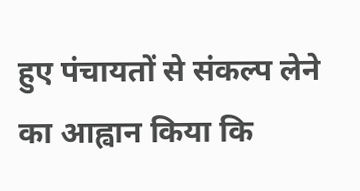हुए पंचायतों से संकल्प लेने का आह्वान किया कि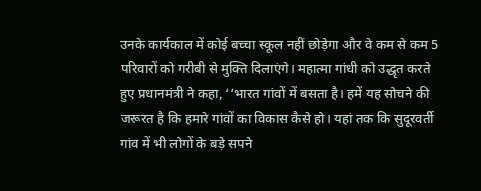उनके कार्यकाल में कोई बच्चा स्कूल नहीं छोड़ेगा और वे कम से कम 5 परिवारों को गरीबी से मुक्ति दिलाएंगे। महात्मा गांधी को उद्धृत करते हुए प्रधानमंत्री ने कहा, ‘‘भारत गांवों में बसता है। हमें यह सोचने की जरूरत है कि हमारे गांवों का विकास कैसे हो। यहां तक कि सुदूरवर्ती गांव में भी लोगों के बड़े सपने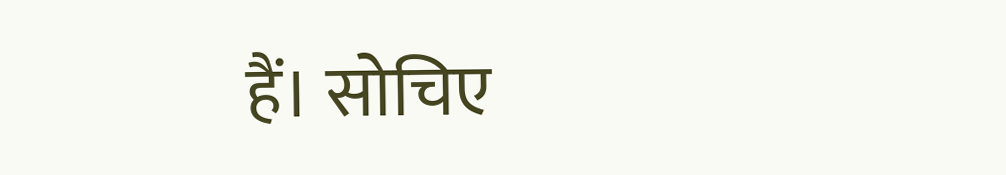हैं। सोचिए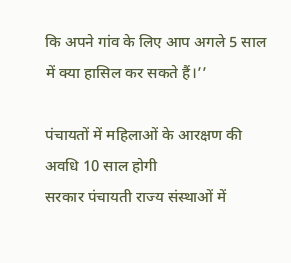कि अपने गांव के लिए आप अगले 5 साल में क्या हासिल कर सकते हैं।’’

पंचायतों में महिलाओं के आरक्षण की अवधि 10 साल होगी
सरकार पंचायती राज्य संस्थाओं में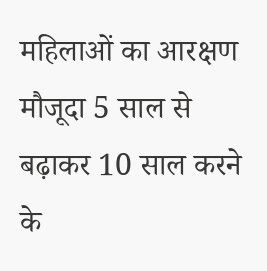महिलाओं का आरक्षण मौजूदा 5 साल से बढ़ाकर 10 साल करने के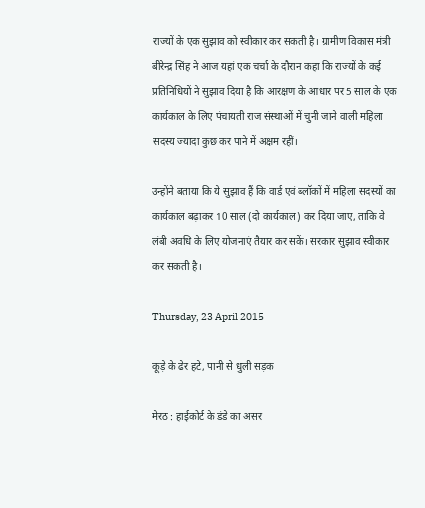राज्यों के एक सुझाव को स्वीकार कर सकती है। ग्रामीण विकास मंत्री बीरेन्द्र सिंह ने आज यहां एक चर्चा के दौरान कहा कि राज्यों के कई प्रतिनिधियों ने सुझाव दिया है कि आरक्षण के आधार पर 5 साल के एक कार्यकाल के लिए पंचायती राज संस्थाओं में चुनी जाने वाली महिला सदस्य ज्यादा कुछ कर पाने में अक्षम रहीं।

उन्होंने बताया कि ये सुझाव हैं कि वार्ड एवं ब्लॉकों में महिला सदस्यों का कार्यकाल बढ़ाकर 10 साल (दो कार्यकाल) कर दिया जाए, ताकि वे लंबी अवधि के लिए योजनाएं तैयार कर सकें। सरकार सुझाव स्वीकार कर सकती है।

Thursday, 23 April 2015

कूड़े के ढेर हटे, पानी से धुली सड़क

मेरठ : हाईकोर्ट के डंडे का असर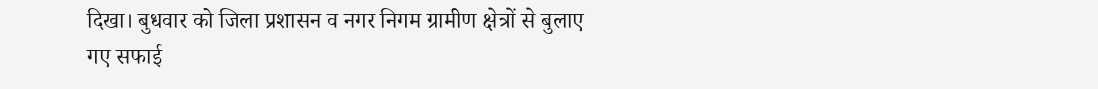दिखा। बुधवार को जिला प्रशासन व नगर निगम ग्रामीण क्षेत्रों से बुलाए गए सफाई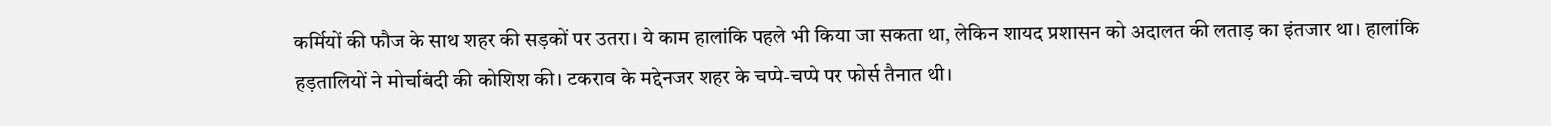कर्मियों की फौज के साथ शहर की सड़कों पर उतरा। ये काम हालांकि पहले भी किया जा सकता था, लेकिन शायद प्रशासन को अदालत की लताड़ का इंतजार था। हालांकि हड़तालियों ने मोर्चाबंदी की कोशिश की। टकराव के मद्देनजर शहर के चप्पे-चप्पे पर फोर्स तैनात थी।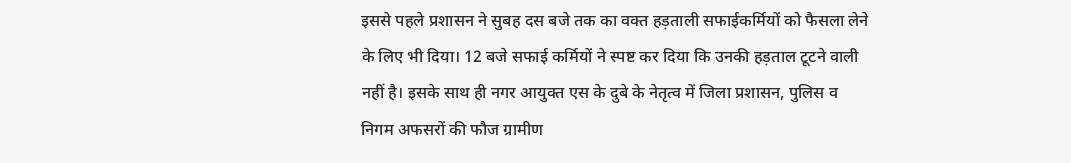इससे पहले प्रशासन ने सुबह दस बजे तक का वक्त हड़ताली सफाईकर्मियों को फैसला लेने के लिए भी दिया। 12 बजे सफाई कर्मियों ने स्पष्ट कर दिया कि उनकी हड़ताल टूटने वाली नहीं है। इसके साथ ही नगर आयुक्त एस के दुबे के नेतृत्व में जिला प्रशासन, पुलिस व निगम अफसरों की फौज ग्रामीण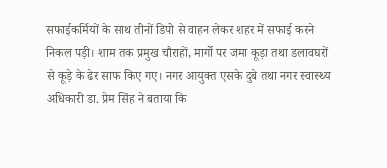सफाईकर्मियों के साथ तीनों डिपो से वाहन लेकर शहर में सफाई करने निकल पड़ी। शाम तक प्रमुख चौराहों, मार्गो पर जमा कूड़ा तथा डलावघरों से कूड़े के ढेर साफ किए गए। नगर आयुक्त एसके दुबे तथा नगर स्वास्थ्य अधिकारी डा. प्रेम सिंह ने बताया कि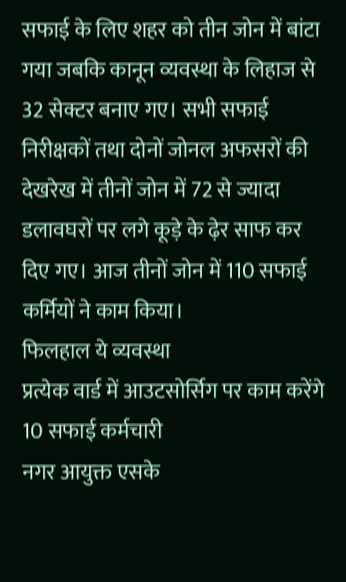सफाई के लिए शहर को तीन जोन में बांटा गया जबकि कानून व्यवस्था के लिहाज से 32 सेक्टर बनाए गए। सभी सफाई निरीक्षकों तथा दोनों जोनल अफसरों की देखरेख में तीनों जोन में 72 से ज्यादा डलावघरों पर लगे कूड़े के ढ़ेर साफ कर दिए गए। आज तीनों जोन में 110 सफाई कर्मियों ने काम किया।
फिलहाल ये व्यवस्था
प्रत्येक वार्ड में आउटसोर्सिग पर काम करेंगे 10 सफाई कर्मचारी
नगर आयुक्त एसके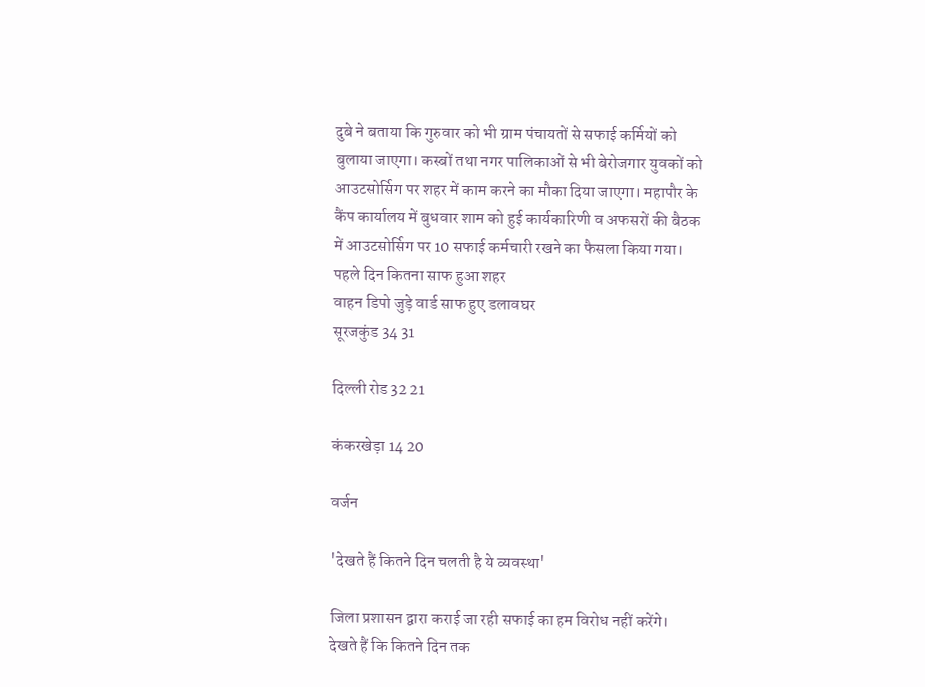दुबे ने बताया कि गुरुवार को भी ग्राम पंचायतों से सफाई कर्मियों को बुलाया जाएगा। कस्बों तथा नगर पालिकाओं से भी बेरोजगार युवकों को आउटसोर्सिग पर शहर में काम करने का मौका दिया जाएगा। महापौर के कैंप कार्यालय में बुधवार शाम को हुई कार्यकारिणी व अफसरों की बैठक में आउटसोर्सिग पर 10 सफाई कर्मचारी रखने का फैसला किया गया।
पहले दिन कितना साफ हुआ शहर
वाहन डिपो जुड़े वार्ड साफ हुए डलावघर
सूरजकुंड 34 31

दिल्ली रोड 32 21

कंकरखेड़ा 14 20

वर्जन

'देखते हैं कितने दिन चलती है ये व्यवस्था'

जिला प्रशासन द्वारा कराई जा रही सफाई का हम विरोध नहीं करेंगे। देखते हैं कि कितने दिन तक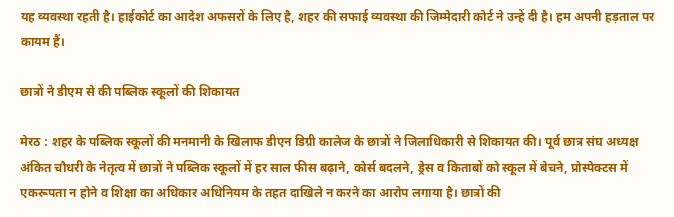यह व्यवस्था रहती है। हाईकोर्ट का आदेश अफसरों के लिए है, शहर की सफाई व्यवस्था की जिम्मेदारी कोर्ट ने उन्हें दी है। हम अपनी हड़ताल पर कायम हैं।

छात्रों ने डीएम से की पब्लिक स्कूलों की शिकायत

मेरठ : शहर के पब्लिक स्कूलों की मनमानी के खिलाफ डीएन डिग्री कालेज के छात्रों ने जिलाधिकारी से शिकायत की। पूर्व छात्र संघ अध्यक्ष अंकित चौधरी के नेतृत्व में छात्रों ने पब्लिक स्कूलों में हर साल फीस बढ़ाने, कोर्स बदलने, ड्रेस व किताबों को स्कूल में बेचने, प्रोस्पेक्टस में एकरूपता न होने व शिक्षा का अधिकार अधिनियम के तहत दाखिले न करने का आरोप लगाया है। छात्रों की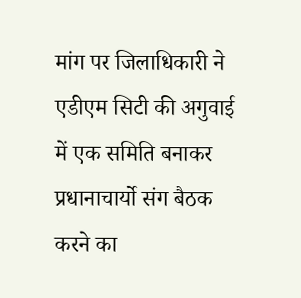मांग पर जिलाधिकारी ने एडीएम सिटी की अगुवाई में एक समिति बनाकर प्रधानाचार्यो संग बैठक करने का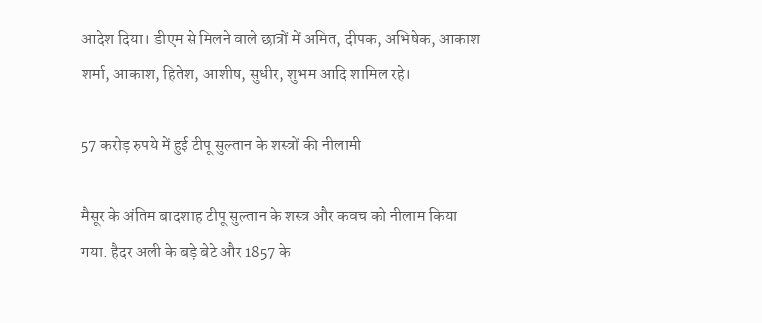आदेश दिया। डीएम से मिलने वाले छात्रों में अमित, दीपक, अभिषेक, आकाश शर्मा, आकाश, हितेश, आशीष, सुधीर, शुभम आदि शामिल रहे।

57 करोड़ रुपये में हुई टीपू सुल्तान के शस्त्रों की नीलामी

मैसूर के अंतिम बादशाह टीपू सुल्तान के शस्त्र और कवच को नीलाम किया गया. हैदर अली के बड़े बेटे और 1857 के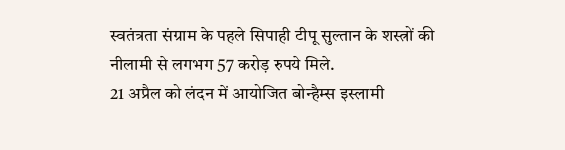स्वतंत्रता संग्राम के पहले सिपाही टीपू सुल्तान के शस्त्रों की नीलामी से लगभग 57 करोड़ रुपये मिले.
21 अप्रैल को लंदन में आयोजित बोन्हैम्स इस्लामी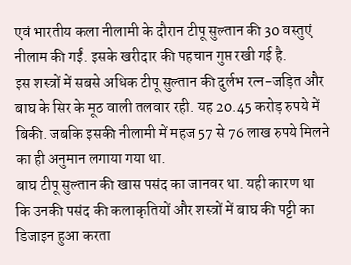एवं भारतीय कला नीलामी के दौरान टीपू सुल्तान की 30 वस्तुएं नीलाम की गईं. इसके खरीदार की पहचान गुप्त रखी गई है.
इस शस्त्रों में सबसे अधिक टीपू सुल्तान की दुर्लभ रत्न-जड़ित और बाघ के सिर के मूठ वाली तलवार रही. यह 20.45 करोड़ रुपये में बिकी. जबकि इसकी नीलामी में महज 57 से 76 लाख रुपये मिलने का ही अनुमान लगाया गया था.
बाघ टीपू सुल्तान की खास पसंद का जानवर था. यही कारण था कि उनकी पसंद की कलाकृतियों और शस्त्रों में बाघ की पट्टी का डिजाइन हुआ करता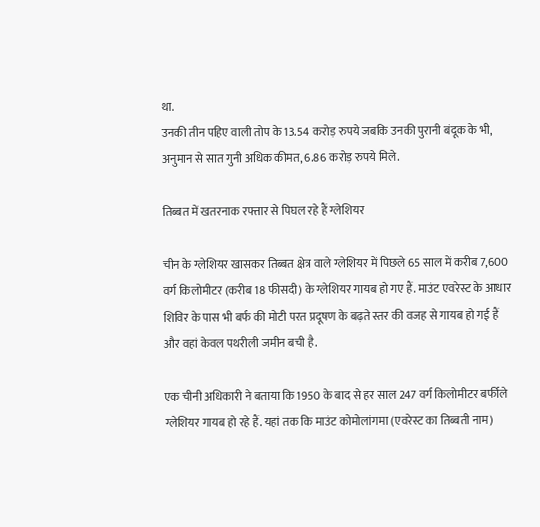था.
उनकी तीन पहिए वाली तोप के 13.54 करोड़ रुपये जबकि उनकी पुरानी बंदूक के भी, अनुमान से सात गुनी अधिक कीमत, 6.86 करोड़ रुपये मिले.

तिब्बत में खतरनाक रफ्तार से पिघल रहे हैं ग्लेशियर

चीन के ग्लेशियर खासकर तिब्बत क्षेत्र वाले ग्लेशियर में पिछले 65 साल में करीब 7,600 वर्ग किलोमीटर (करीब 18 फीसदी) के ग्लेशियर गायब हो गए हैं. माउंट एवरेस्ट के आधार शिविर के पास भी बर्फ की मोटी परत प्रदूषण के बढ़ते स्तर की वजह से गायब हो गई हैं और वहां केवल पथरीली जमीन बची है.

एक चीनी अधिकारी ने बताया कि 1950 के बाद से हर साल 247 वर्ग किलोमीटर बर्फीले ग्लेशियर गायब हो रहे हैं. यहां तक कि माउंट कोमोलांगमा (एवरेस्ट का तिब्बती नाम)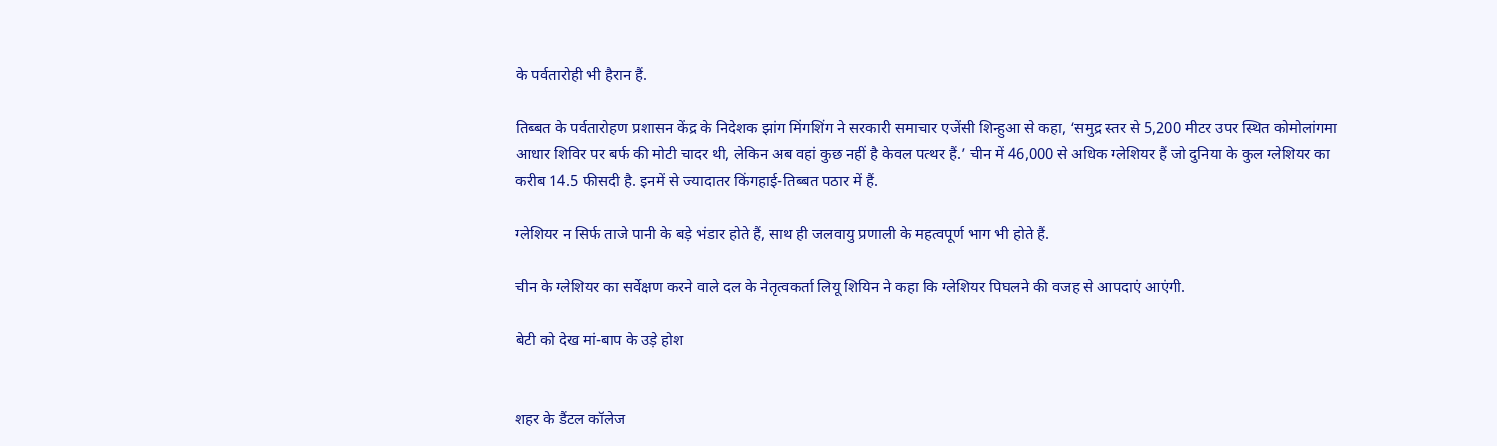के पर्वतारोही भी हैरान हैं.

तिब्बत के पर्वतारोहण प्रशासन केंद्र के निदेशक झांग मिंगशिंग ने सरकारी समाचार एजेंसी शिन्हुआ से कहा, ‘समुद्र स्तर से 5,200 मीटर उपर स्थित कोमोलांगमा आधार शिविर पर बर्फ की मोटी चादर थी, लेकिन अब वहां कुछ नहीं है केवल पत्थर हैं.’ चीन में 46,000 से अधिक ग्लेशियर हैं जो दुनिया के कुल ग्लेशियर का करीब 14.5 फीसदी है. इनमें से ज्यादातर किंगहाई-तिब्बत पठार में हैं.

ग्लेशियर न सिर्फ ताजे पानी के बड़े भंडार होते हैं, साथ ही जलवायु प्रणाली के महत्वपूर्ण भाग भी होते हैं.

चीन के ग्लेशियर का सर्वेक्षण करने वाले दल के नेतृत्वकर्ता लियू शियिन ने कहा कि ग्लेशियर पिघलने की वजह से आपदाएं आएंगी.

बेटी को देख मां-बाप के उड़े होश


शहर के डैंटल कॉलेज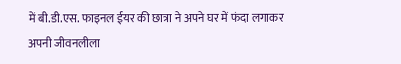में बी.डी.एस. फाइनल ईयर की छात्रा ने अपने घर में फंदा लगाकर अपनी जीवनलीला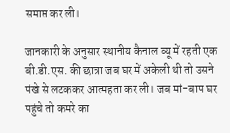समाप्त कर ली।

जानकारी के अनुसार स्थानीय कैनाल व्यू में रहती एक बी.डी.एस. की छात्रा जब घर में अकेली थी तो उसने पंखे से लटककर आत्महता कर ली। जब मां-बाप घर पहुंचे तो कमरे का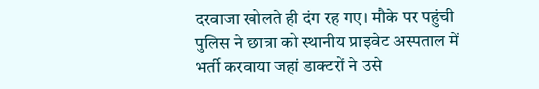दरवाजा खोलते ही दंग रह गए। मौके पर पहुंची पुलिस ने छात्रा को स्थानीय प्राइवेट अस्पताल में भर्ती करवाया जहां डाक्टरों ने उसे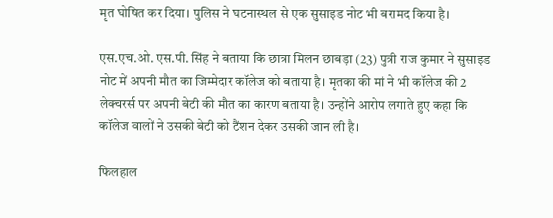मृत घोषित कर दिया। पुलिस ने घटनास्थल से एक सुसाइड नोट भी बरामद किया है।

एस.एच.ओ. एस.पी. सिंह ने बताया कि छात्रा मिलन छाबड़ा (23) पुत्री राज कुमार ने सुसाइड नोट में अपनी मौत का जिम्मेदार कॉलेज को बताया है। मृतका की मां ने भी कॉलेज की 2 लेक्चरर्स पर अपनी बेटी की मौत का कारण बताया है। उन्होंने आरोप लगाते हुए कहा कि  कॉलेज वालों ने उसकी बेटी को टैंशन देकर उसकी जान ली है।

फिलहाल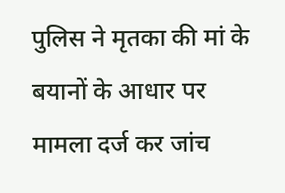पुलिस ने मृतका की मां के बयानों के आधार पर मामला दर्ज कर जांच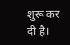शुरू कर दी है।